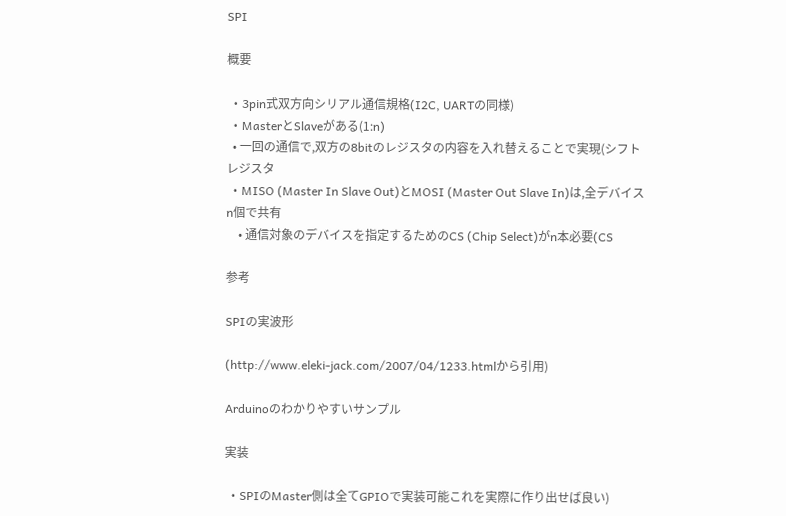SPI

概要

  • 3pin式双方向シリアル通信規格(I2C, UARTの同様)
  • MasterとSlaveがある(1:n)
  • 一回の通信で,双方の8bitのレジスタの内容を入れ替えることで実現(シフトレジスタ
  • MISO (Master In Slave Out)とMOSI (Master Out Slave In)は,全デバイスn個で共有
    • 通信対象のデバイスを指定するためのCS (Chip Select)がn本必要(CS

参考

SPIの実波形

(http://www.eleki-jack.com/2007/04/1233.htmlから引用)

Arduinoのわかりやすいサンプル

実装

  • SPIのMaster側は全てGPIOで実装可能これを実際に作り出せば良い)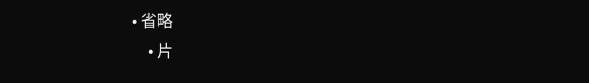• 省略
    • 片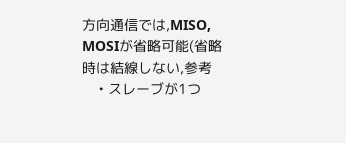方向通信では,MISO, MOSIが省略可能(省略時は結線しない,参考
    • スレーブが1つ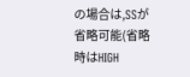の場合は,SSが省略可能(省略時はHIGH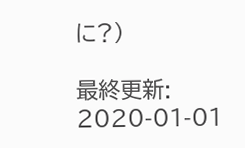に?)

最終更新: 2020-01-01